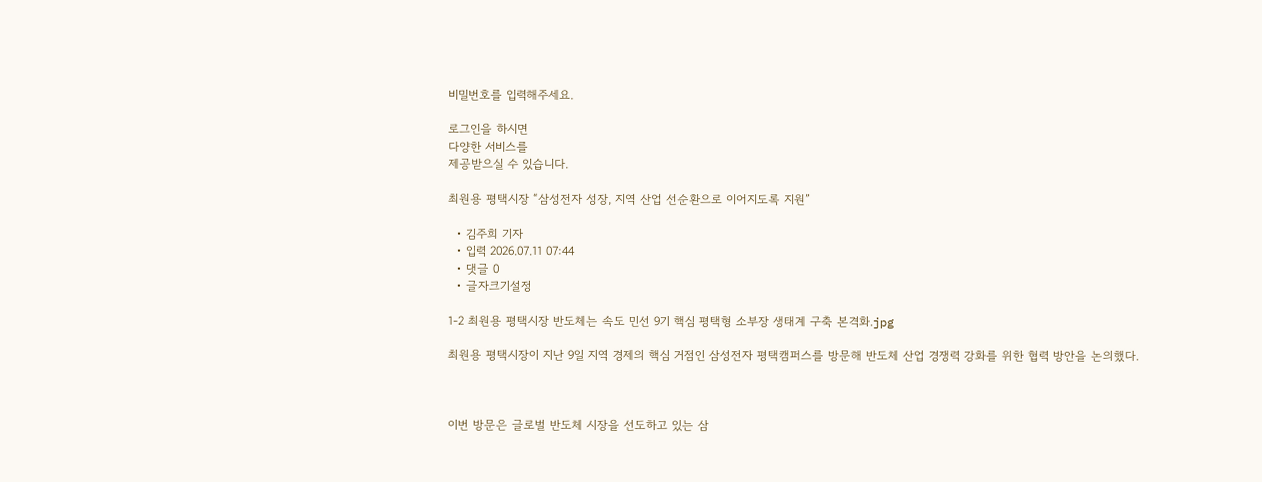비밀번호를 입력해주세요.

로그인을 하시면
다양한 서비스를
제공받으실 수 있습니다.

최원용 평택시장 “삼성전자 성장, 지역 산업 선순환으로 이어지도록 지원”

  • 김주희 기자
  • 입력 2026.07.11 07:44
  • 댓글 0
  • 글자크기설정

1-2 최원용 평택시장 반도체는 속도 민선 9기 핵심 평택형 소부장 생태계 구축 본격화.jpg

최원용 평택시장이 지난 9일 지역 경제의 핵심 거점인 삼성전자 평택캠퍼스를 방문해 반도체 산업 경쟁력 강화를 위한 협력 방안을 논의했다.



이번 방문은 글로벌 반도체 시장을 선도하고 있는 삼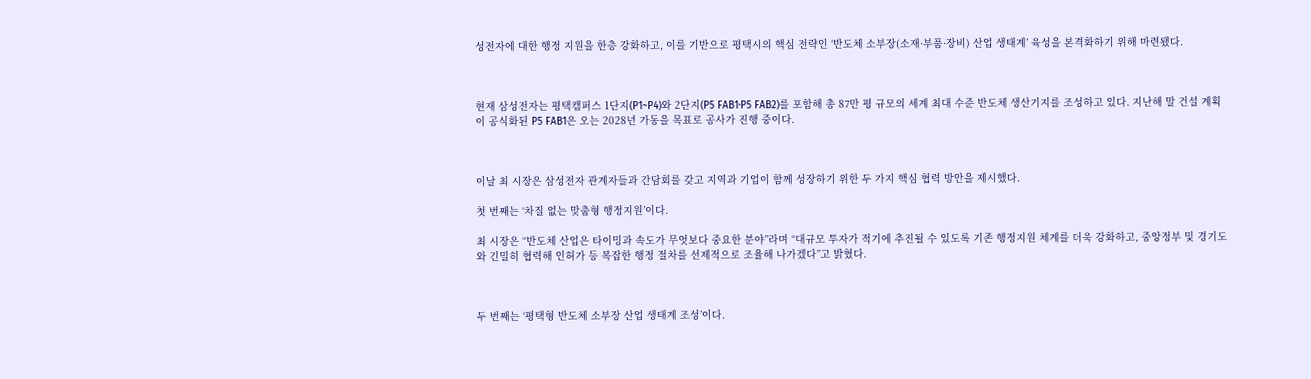성전자에 대한 행정 지원을 한층 강화하고, 이를 기반으로 평택시의 핵심 전략인 ‘반도체 소부장(소재·부품·장비) 산업 생태계’ 육성을 본격화하기 위해 마련됐다.



현재 삼성전자는 평택캠퍼스 1단지(P1~P4)와 2단지(P5 FAB1·P5 FAB2)를 포함해 총 87만 평 규모의 세계 최대 수준 반도체 생산기지를 조성하고 있다. 지난해 말 건설 계획이 공식화된 P5 FAB1은 오는 2028년 가동을 목표로 공사가 진행 중이다.



이날 최 시장은 삼성전자 관계자들과 간담회를 갖고 지역과 기업이 함께 성장하기 위한 두 가지 핵심 협력 방안을 제시했다.

첫 번째는 ‘차질 없는 맞춤형 행정지원’이다.

최 시장은 “반도체 산업은 타이밍과 속도가 무엇보다 중요한 분야”라며 “대규모 투자가 적기에 추진될 수 있도록 기존 행정지원 체계를 더욱 강화하고, 중앙정부 및 경기도와 긴밀히 협력해 인허가 등 복잡한 행정 절차를 선제적으로 조율해 나가겠다”고 밝혔다.



두 번째는 ‘평택형 반도체 소부장 산업 생태계 조성’이다.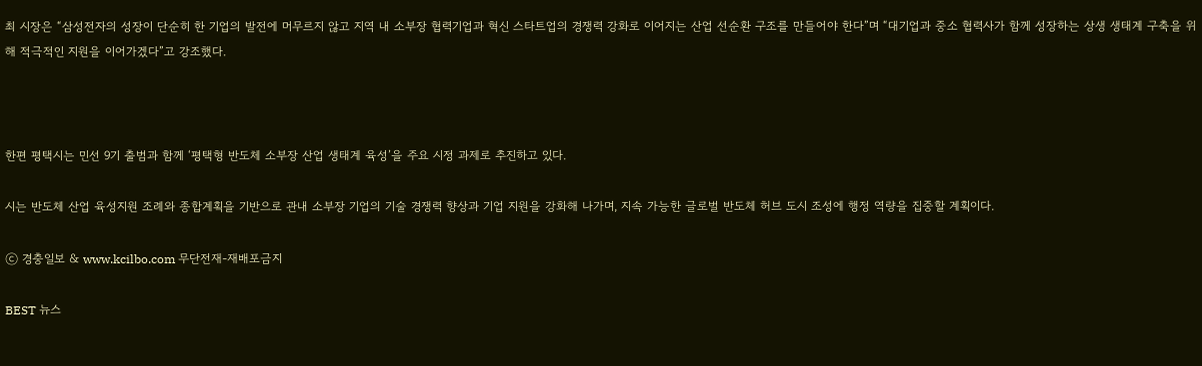최 시장은 “삼성전자의 성장이 단순히 한 기업의 발전에 머무르지 않고 지역 내 소부장 협력기업과 혁신 스타트업의 경쟁력 강화로 이어지는 산업 선순환 구조를 만들어야 한다”며 “대기업과 중소 협력사가 함께 성장하는 상생 생태계 구축을 위해 적극적인 지원을 이어가겠다”고 강조했다.



한편 평택시는 민선 9기 출범과 함께 ‘평택형 반도체 소부장 산업 생태계 육성’을 주요 시정 과제로 추진하고 있다.

시는 반도체 산업 육성지원 조례와 종합계획을 기반으로 관내 소부장 기업의 기술 경쟁력 향상과 기업 지원을 강화해 나가며, 지속 가능한 글로벌 반도체 허브 도시 조성에 행정 역량을 집중할 계획이다.

ⓒ 경충일보 & www.kcilbo.com 무단전재-재배포금지

BEST 뉴스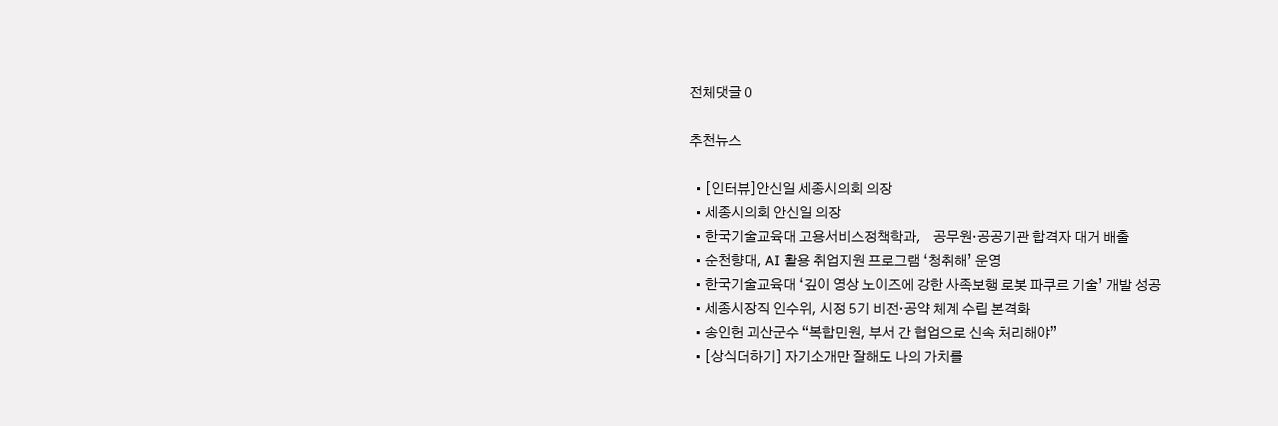전체댓글 0

추천뉴스

  • [인터뷰]안신일 세종시의회 의장
  • 세종시의회 안신일 의장
  • 한국기술교육대 고용서비스정책학과,    공무원·공공기관 합격자 대거 배출
  • 순천향대, AI 활용 취업지원 프로그램 ‘청취해’ 운영
  • 한국기술교육대 ‘깊이 영상 노이즈에 강한 사족보행 로봇 파쿠르 기술’ 개발 성공
  • 세종시장직 인수위, 시정 5기 비전·공약 체계 수립 본격화
  • 송인헌 괴산군수 “복합민원, 부서 간 협업으로 신속 처리해야”
  • [상식더하기] 자기소개만 잘해도 나의 가치를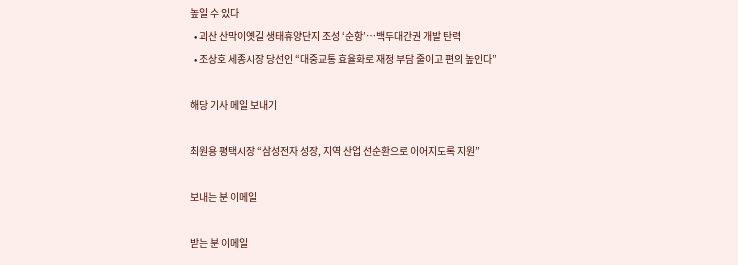높일 수 있다
  • 괴산 산막이옛길 생태휴양단지 조성 ‘순항’…백두대간권 개발 탄력
  • 조상호 세종시장 당선인 “대중교통 효율화로 재정 부담 줄이고 편의 높인다”

해당 기사 메일 보내기

최원용 평택시장 “삼성전자 성장, 지역 산업 선순환으로 이어지도록 지원”

보내는 분 이메일

받는 분 이메일